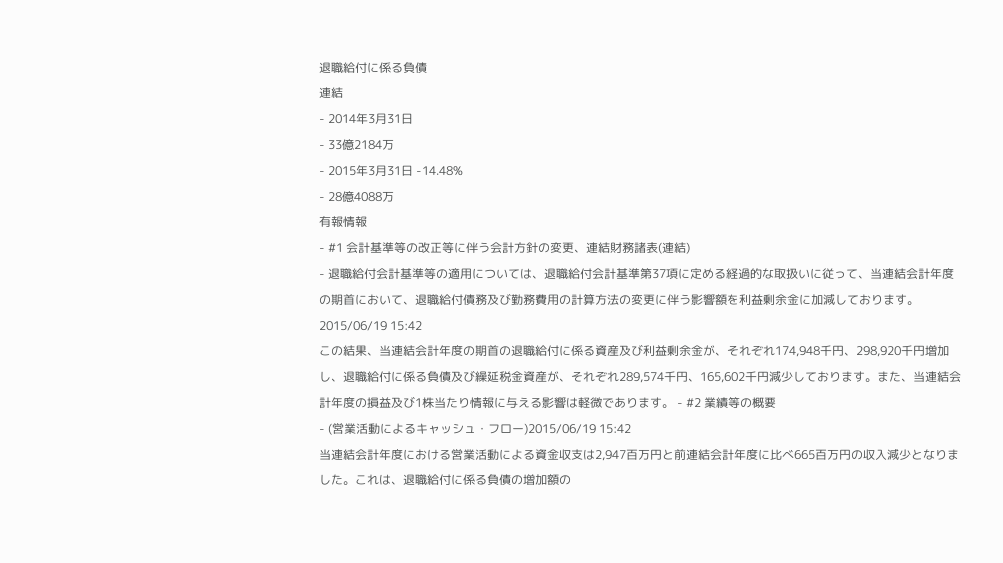退職給付に係る負債
連結
- 2014年3月31日
- 33億2184万
- 2015年3月31日 -14.48%
- 28億4088万
有報情報
- #1 会計基準等の改正等に伴う会計方針の変更、連結財務諸表(連結)
- 退職給付会計基準等の適用については、退職給付会計基準第37項に定める経過的な取扱いに従って、当連結会計年度の期首において、退職給付債務及び勤務費用の計算方法の変更に伴う影響額を利益剰余金に加減しております。2015/06/19 15:42
この結果、当連結会計年度の期首の退職給付に係る資産及び利益剰余金が、それぞれ174,948千円、298,920千円増加し、退職給付に係る負債及び繰延税金資産が、それぞれ289,574千円、165,602千円減少しております。また、当連結会計年度の損益及び1株当たり情報に与える影響は軽微であります。 - #2 業績等の概要
- (営業活動によるキャッシュ・フロー)2015/06/19 15:42
当連結会計年度における営業活動による資金収支は2,947百万円と前連結会計年度に比べ665百万円の収入減少となりました。これは、退職給付に係る負債の増加額の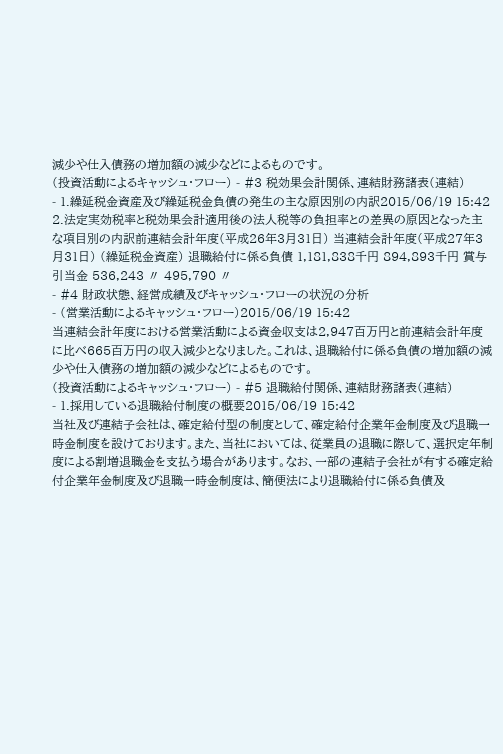減少や仕入債務の増加額の減少などによるものです。
(投資活動によるキャッシュ・フロー) - #3 税効果会計関係、連結財務諸表(連結)
- 1.繰延税金資産及び繰延税金負債の発生の主な原因別の内訳2015/06/19 15:42
2.法定実効税率と税効果会計適用後の法人税等の負担率との差異の原因となった主な項目別の内訳前連結会計年度(平成26年3月31日) 当連結会計年度(平成27年3月31日) (繰延税金資産) 退職給付に係る負債 1,181,838千円 894,893千円 賞与引当金 536,243 〃 495,790 〃
- #4 財政状態、経営成績及びキャッシュ・フローの状況の分析
- (営業活動によるキャッシュ・フロー)2015/06/19 15:42
当連結会計年度における営業活動による資金収支は2,947百万円と前連結会計年度に比べ665百万円の収入減少となりました。これは、退職給付に係る負債の増加額の減少や仕入債務の増加額の減少などによるものです。
(投資活動によるキャッシュ・フロー) - #5 退職給付関係、連結財務諸表(連結)
- 1.採用している退職給付制度の概要2015/06/19 15:42
当社及び連結子会社は、確定給付型の制度として、確定給付企業年金制度及び退職一時金制度を設けております。また、当社においては、従業員の退職に際して、選択定年制度による割増退職金を支払う場合があります。なお、一部の連結子会社が有する確定給付企業年金制度及び退職一時金制度は、簡便法により退職給付に係る負債及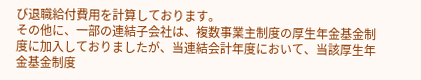び退職給付費用を計算しております。
その他に、一部の連結子会社は、複数事業主制度の厚生年金基金制度に加入しておりましたが、当連結会計年度において、当該厚生年金基金制度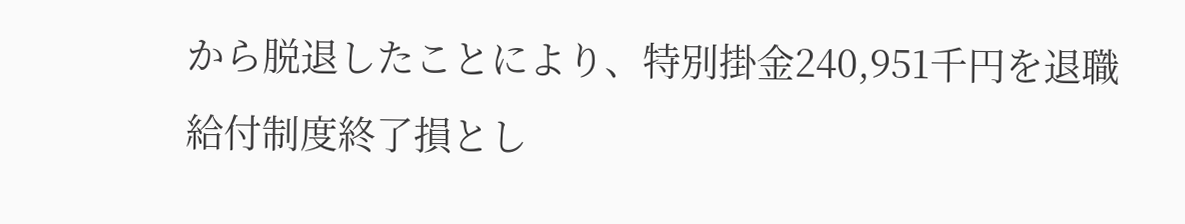から脱退したことにより、特別掛金240,951千円を退職給付制度終了損とし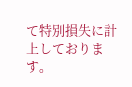て特別損失に計上しております。